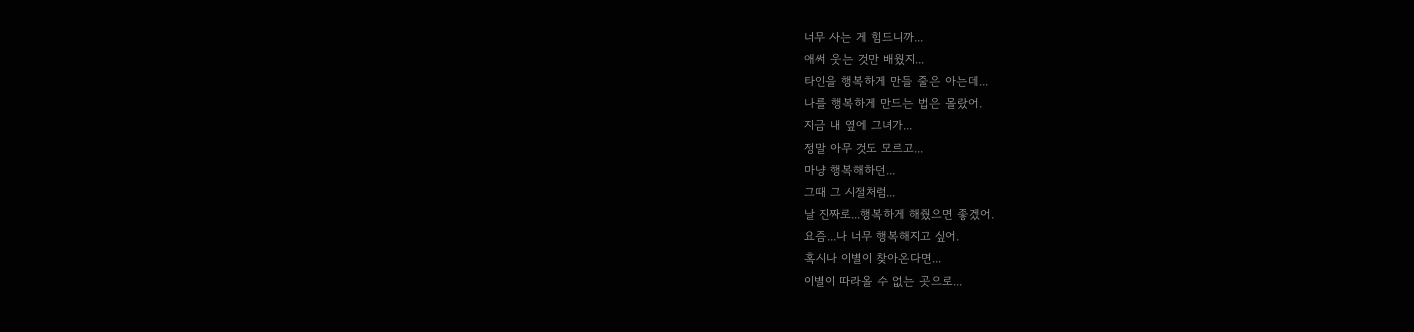너무 사는 게 힘드니까...
애써 웃는 것만 배웠지...
타인을 행복하게 만들 줄은 아는데...
나를 행복하게 만드는 법은 몰랐어.
지금 내 옆에 그녀가...
정말 아무 것도 모르고...
마냥 행복해하던...
그때 그 시절처럼...
날 진짜로...행복하게 해줬으면 좋겠어.
요즘...나 너무 행복해지고 싶어.
혹시나 이별이 찾아온다면...
이별이 따라올 수 없는 곳으로...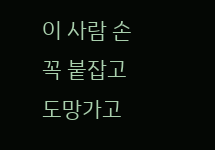이 사람 손 꼭 붙잡고 도망가고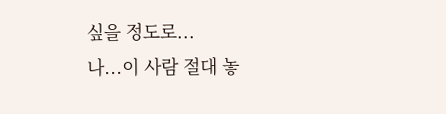싶을 정도로...
나...이 사람 절대 놓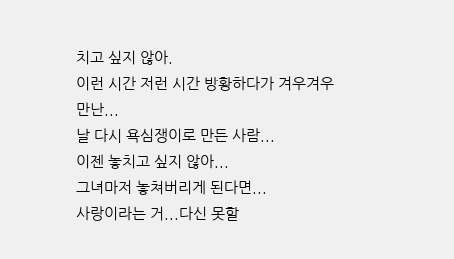치고 싶지 않아.
이런 시간 저런 시간 방황하다가 겨우겨우 만난...
날 다시 욕심쟁이로 만든 사람...
이젠 놓치고 싶지 않아...
그녀마저 놓쳐버리게 된다면...
사랑이라는 거...다신 못할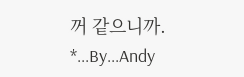꺼 같으니까.
*...By...Andy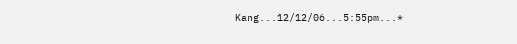Kang...12/12/06...5:55pm...*